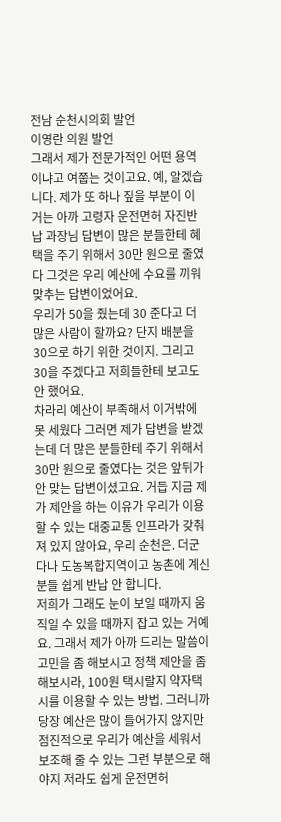전남 순천시의회 발언
이영란 의원 발언
그래서 제가 전문가적인 어떤 용역이냐고 여쭙는 것이고요. 예, 알겠습니다. 제가 또 하나 짚을 부분이 이거는 아까 고령자 운전면허 자진반납 과장님 답변이 많은 분들한테 혜택을 주기 위해서 30만 원으로 줄였다 그것은 우리 예산에 수요를 끼워 맞추는 답변이었어요.
우리가 50을 줬는데 30 준다고 더 많은 사람이 할까요? 단지 배분을 30으로 하기 위한 것이지. 그리고 30을 주겠다고 저희들한테 보고도 안 했어요.
차라리 예산이 부족해서 이거밖에 못 세웠다 그러면 제가 답변을 받겠는데 더 많은 분들한테 주기 위해서 30만 원으로 줄였다는 것은 앞뒤가 안 맞는 답변이셨고요. 거듭 지금 제가 제안을 하는 이유가 우리가 이용할 수 있는 대중교통 인프라가 갖춰져 있지 않아요, 우리 순천은. 더군다나 도농복합지역이고 농촌에 계신 분들 쉽게 반납 안 합니다.
저희가 그래도 눈이 보일 때까지 움직일 수 있을 때까지 잡고 있는 거예요. 그래서 제가 아까 드리는 말씀이 고민을 좀 해보시고 정책 제안을 좀 해보시라, 100원 택시랄지 약자택시를 이용할 수 있는 방법. 그러니까 당장 예산은 많이 들어가지 않지만 점진적으로 우리가 예산을 세워서 보조해 줄 수 있는 그런 부분으로 해야지 저라도 쉽게 운전면허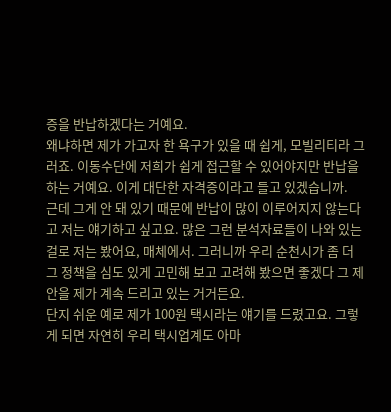증을 반납하겠다는 거예요.
왜냐하면 제가 가고자 한 욕구가 있을 때 쉽게, 모빌리티라 그러죠. 이동수단에 저희가 쉽게 접근할 수 있어야지만 반납을 하는 거예요. 이게 대단한 자격증이라고 들고 있겠습니까.
근데 그게 안 돼 있기 때문에 반납이 많이 이루어지지 않는다고 저는 얘기하고 싶고요. 많은 그런 분석자료들이 나와 있는 걸로 저는 봤어요, 매체에서. 그러니까 우리 순천시가 좀 더 그 정책을 심도 있게 고민해 보고 고려해 봤으면 좋겠다 그 제안을 제가 계속 드리고 있는 거거든요.
단지 쉬운 예로 제가 100원 택시라는 얘기를 드렸고요. 그렇게 되면 자연히 우리 택시업계도 아마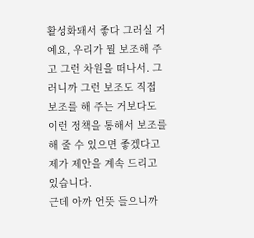활성화돼서 좋다 그러실 거예요, 우리가 뭘 보조해 주고 그런 차원을 떠나서. 그러니까 그런 보조도 직접 보조를 해 주는 거보다도 이런 정책을 통해서 보조를 해 줄 수 있으면 좋겠다고 제가 제안을 계속 드리고 있습니다.
근데 아까 언뜻 들으니까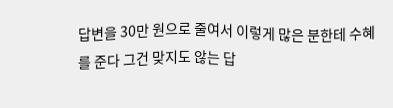답변을 30만 원으로 줄여서 이렇게 많은 분한테 수혜를 준다 그건 맞지도 않는 답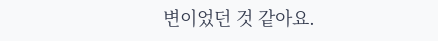변이었던 것 같아요.